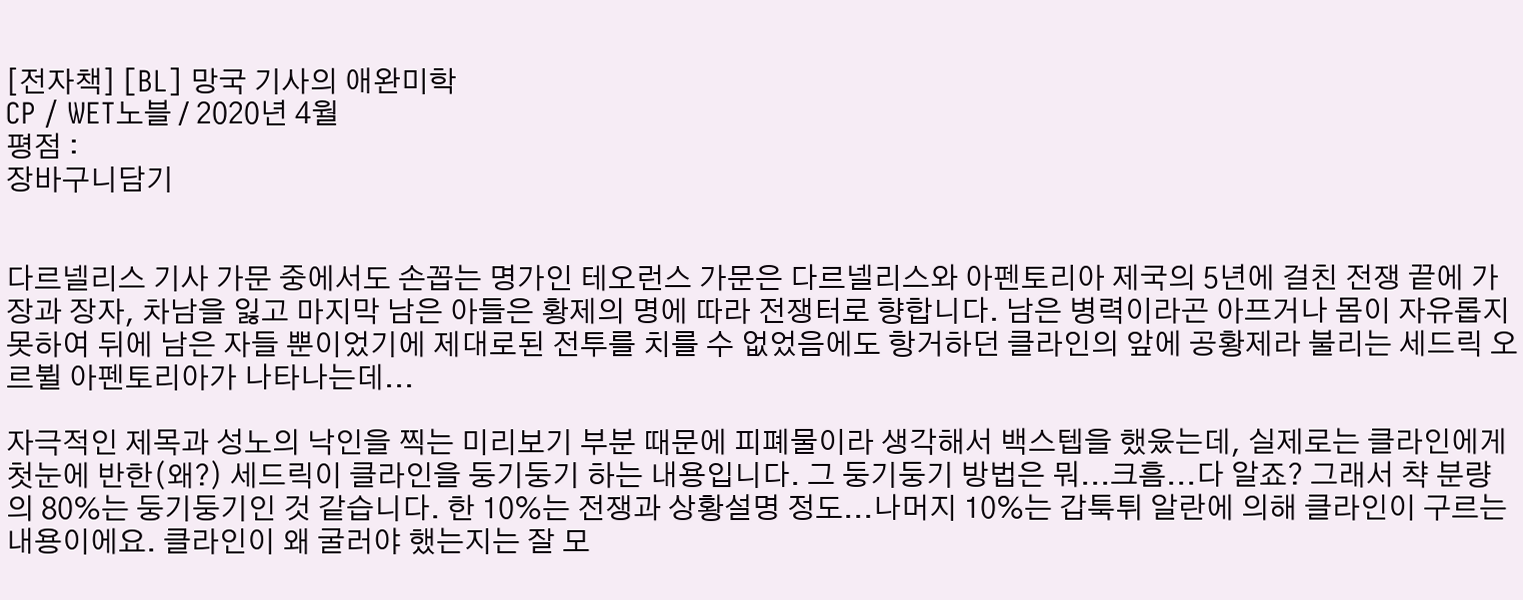[전자책] [BL] 망국 기사의 애완미학
CP / WET노블 / 2020년 4월
평점 :
장바구니담기


다르넬리스 기사 가문 중에서도 손꼽는 명가인 테오런스 가문은 다르넬리스와 아펜토리아 제국의 5년에 걸친 전쟁 끝에 가장과 장자, 차남을 잃고 마지막 남은 아들은 황제의 명에 따라 전쟁터로 향합니다. 남은 병력이라곤 아프거나 몸이 자유롭지 못하여 뒤에 남은 자들 뿐이었기에 제대로된 전투를 치를 수 없었음에도 항거하던 클라인의 앞에 공황제라 불리는 세드릭 오르뷜 아펜토리아가 나타나는데...

자극적인 제목과 성노의 낙인을 찍는 미리보기 부분 때문에 피폐물이라 생각해서 백스텝을 했웄는데, 실제로는 클라인에게 첫눈에 반한(왜?) 세드릭이 클라인을 둥기둥기 하는 내용입니다. 그 둥기둥기 방법은 뭐...크흠...다 알죠? 그래서 챡 분량의 80%는 둥기둥기인 것 같습니다. 한 10%는 전쟁과 상황설명 정도...나머지 10%는 갑툭튀 알란에 의해 클라인이 구르는 내용이에요. 클라인이 왜 굴러야 했는지는 잘 모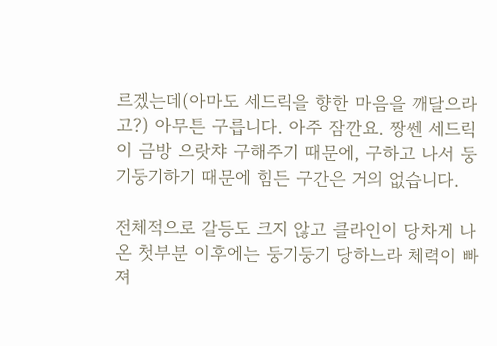르겠는데(아마도 세드릭을 향한 마음을 깨달으라고?) 아무튼 구릅니다. 아주 잠깐요. 짱쎈 세드릭이 금방 으랏챠 구해주기 때문에, 구하고 나서 둥기둥기하기 때문에 힘든 구간은 거의 없습니다.

전체적으로 갈등도 크지 않고 클라인이 당차게 나온 첫부분 이후에는 둥기둥기 당하느라 체력이 빠져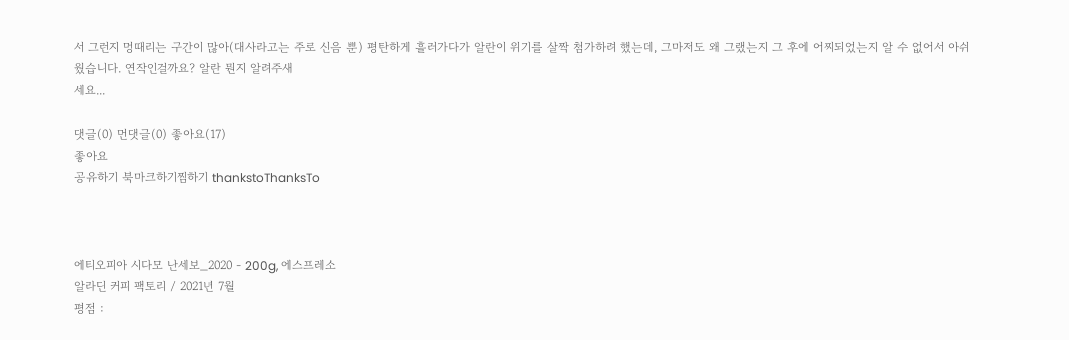서 그런지 멍때리는 구간이 많아(대사라고는 주로 신음 뿐) 평탄하게 흘러가다가 알란이 위기를 살짝 첨가하려 했는데, 그마저도 왜 그랬는지 그 후에 어찌되었는지 알 수 없어서 아쉬웠습니다. 연작인걸까요? 알란 뭔지 알려주새
세요...

댓글(0) 먼댓글(0) 좋아요(17)
좋아요
공유하기 북마크하기찜하기 thankstoThanksTo



에티오피아 시다모 난세보_2020 - 200g, 에스프레소
알라딘 커피 팩토리 / 2021년 7월
평점 :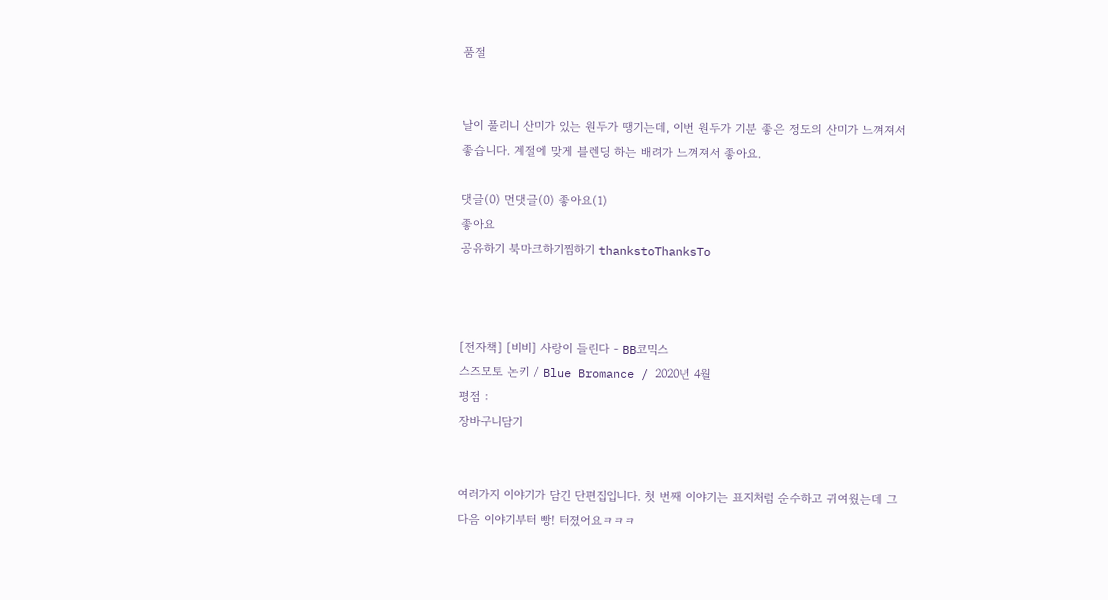품절


날이 풀리니 산미가 있는 원두가 땡기는데, 이번 원두가 기분 좋은 정도의 산미가 느껴져서 좋습니다. 계절에 맞게 블렌딩 하는 배려가 느껴져서 좋아요.

댓글(0) 먼댓글(0) 좋아요(1)
좋아요
공유하기 북마크하기찜하기 thankstoThanksTo



[전자책] [비비] 사랑이 들린다 - BB코믹스
스즈모토 논키 / Blue Bromance / 2020년 4월
평점 :
장바구니담기


여러가지 이야기가 담긴 단편집입니다. 첫 번째 이야기는 표지처럼 순수하고 귀여웠는데 그 다음 이야기부터 빵! 터졌어요ㅋㅋㅋ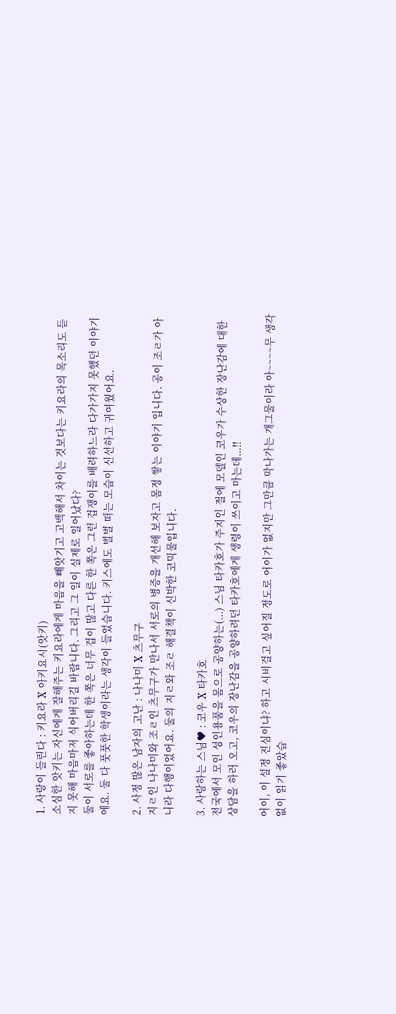1. 사랑이 들린다 : 키요라 X 아키요시(앗키)
소심한 앗키는 자신에게 잘해주는 키요라에게 마음을 빼앗기고 고백해서 차이는 것보다는 키요라의 목소리도 듣지 못해 마음마저 식어버리길 바랍니다. 그리고 그 일이 실제로 일어났다?
둘이 서로를 좋아하는데 한 쪽은 너무 겁이 많고 다른 한 쪽은 그런 겁쟁이를 배려하느라 다가가지 못했던 이야기에요. 둘 다 풋풋한 학생이라는 생각이 들었습니다. 키스에도 벌벌 떠는 모습이 신선하고 귀여웠어요.

2. 사정 많은 남자의 고난 : 나나미 X 츠무구
지ㄹ인 나나미와 조ㄹ인 츠무구가 만나서 서로의 병증을 개선해 보자고 몸정 쌓는 이야기 입니다. 공이 조ㄹ가 아니라 다행이었어요. 둘의 지ㄹ와 조ㄹ 해결책이 신박한 코믹물입니다.

3. 사랑하는 스님♥ : 코우 X 타카호
전국에서 모인 성인용품을 몸으로 공양하는(...) 스님 타카호가 주지인 절에 모델인 코우가 수상한 장난감에 대한 상담을 하러 오고, 코우의 장난감을 공양하려던 타카호에게 생령이 쓰이고 마는데...!!

어이, 이 설정 진심이냐? 하고 시비걸고 싶어질 정도로 어이가 없지만 그만큼 막나가는 개그물이라 아~~~~무 생각 없이 읽기 좋았습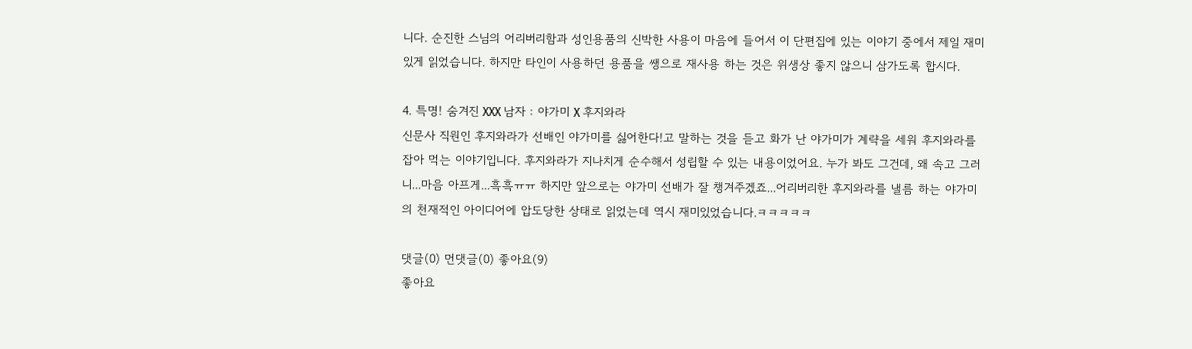니다. 순진한 스님의 어리버리함과 성인용품의 신박한 사용이 마음에 들어서 이 단편집에 있는 이야기 중에서 제일 재미있게 읽었습니다. 하지만 타인이 사용하던 용품을 쌩으로 재사용 하는 것은 위생상 좋지 않으니 삼가도록 합시다.

4. 특명! 숨겨진 XXX 남자 : 야가미 X 후지와라
신문사 직원인 후지와라가 선배인 야가미를 싫어한다!고 말하는 것을 듣고 화가 난 야가미가 계략을 세워 후지와라를 잡아 먹는 이야기입니다. 후지와라가 지나치게 순수해서 성립할 수 있는 내용이었어요. 누가 봐도 그건데, 왜 속고 그러니...마음 아프게...흑흑ㅠㅠ 하지만 앞으로는 야가미 선배가 잘 챙겨주겠죠...어리버리한 후지와라를 낼름 하는 야가미의 천재적인 아이디어에 압도당한 상태로 읽었는데 역시 재미있었습니다.ㅋㅋㅋㅋㅋ

댓글(0) 먼댓글(0) 좋아요(9)
좋아요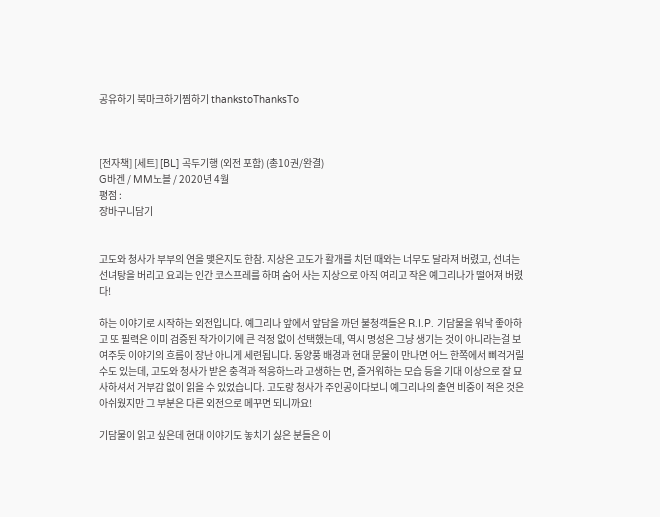공유하기 북마크하기찜하기 thankstoThanksTo



[전자책] [세트] [BL] 곡두기행 (외전 포함) (총10권/완결)
G바겐 / MM노블 / 2020년 4월
평점 :
장바구니담기


고도와 청사가 부부의 연을 맺은지도 한참. 지상은 고도가 활개를 치던 때와는 너무도 달라져 버렸고, 선녀는 선녀탕을 버리고 요괴는 인간 코스프레를 하며 숨어 사는 지상으로 아직 여리고 작은 예그리나가 떨어져 버렸다!

하는 이야기로 시작하는 외전입니다. 예그리나 앞에서 앞담을 까던 불청객들은 R.I.P. 기담물을 워낙 좋아하고 또 필력은 이미 검증된 작가이기에 큰 걱정 없이 선택했는데, 역시 명성은 그냥 생기는 것이 아니라는걸 보여주듯 이야기의 흐름이 장난 아니게 세련됩니다. 동양풍 배경과 현대 문물이 만나면 어느 한쪽에서 삐걱거릴 수도 있는데, 고도와 청사가 받은 충격과 적응하느라 고생하는 면, 즐거워하는 모습 등을 기대 이상으로 잘 묘사하셔서 거부감 없이 읽을 수 있었습니다. 고도랑 청사가 주인공이다보니 예그리나의 출연 비중이 적은 것은 아쉬웠지만 그 부분은 다른 외전으로 메꾸면 되니까요!

기담물이 읽고 싶은데 현대 이야기도 놓치기 싫은 분들은 이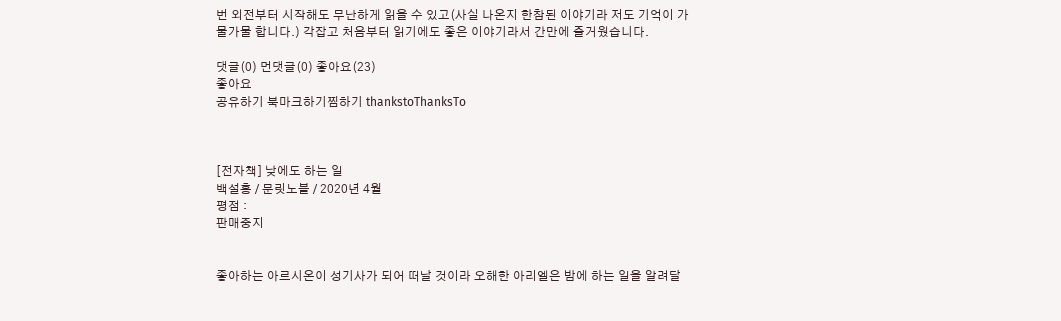번 외전부터 시작해도 무난하게 읽을 수 있고(사실 나온지 한참된 이야기라 저도 기억이 가물가물 합니다.) 각잡고 처음부터 읽기에도 좋은 이야기라서 간만에 즐거웠습니다.

댓글(0) 먼댓글(0) 좋아요(23)
좋아요
공유하기 북마크하기찜하기 thankstoThanksTo



[전자책] 낮에도 하는 일
백설홍 / 문릿노블 / 2020년 4월
평점 :
판매중지


좋아하는 아르시온이 성기사가 되어 떠날 것이라 오해한 아리엘은 밤에 하는 일을 알려달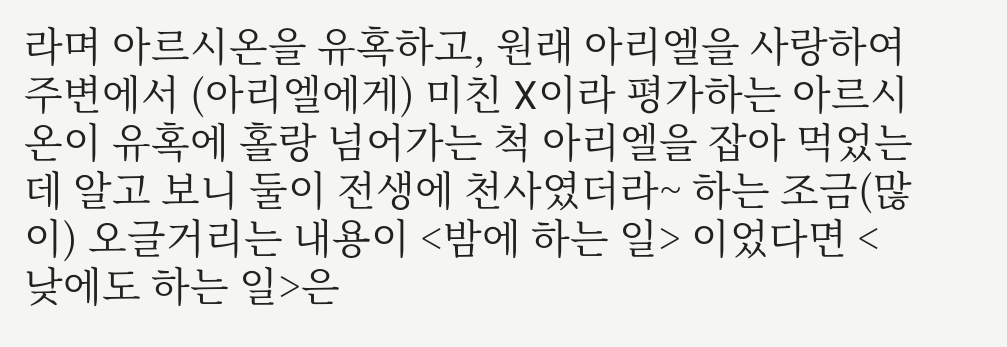라며 아르시온을 유혹하고, 원래 아리엘을 사랑하여 주변에서 (아리엘에게) 미친 X이라 평가하는 아르시온이 유혹에 홀랑 넘어가는 척 아리엘을 잡아 먹었는데 알고 보니 둘이 전생에 천사였더라~ 하는 조금(많이) 오글거리는 내용이 <밤에 하는 일> 이었다면 <낮에도 하는 일>은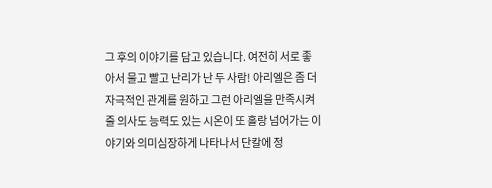그 후의 이야기를 담고 있습니다. 여전히 서로 좋아서 물고 빨고 난리가 난 두 사람! 아리엘은 좀 더 자극적인 관계를 원하고 그런 아리엘을 만족시켜줄 의사도 능력도 있는 시온이 또 홀랑 넘어가는 이야기와 의미심장하게 나타나서 단칼에 정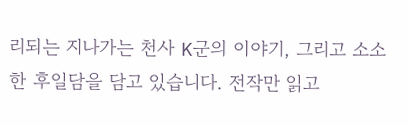리되는 지나가는 천사 K군의 이야기, 그리고 소소한 후일담을 담고 있습니다. 전작만 읽고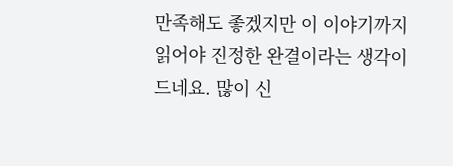만족해도 좋겠지만 이 이야기까지 읽어야 진정한 완결이라는 생각이 드네요. 많이 신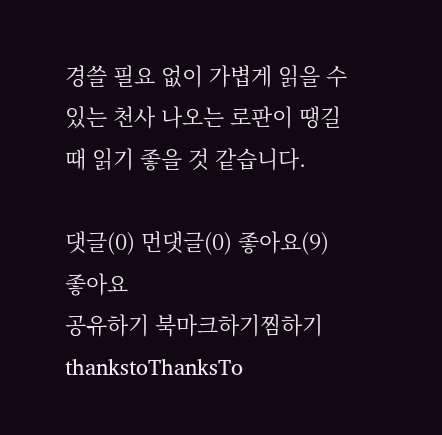경쓸 필요 없이 가볍게 읽을 수 있는 천사 나오는 로판이 땡길 때 읽기 좋을 것 같습니다.

댓글(0) 먼댓글(0) 좋아요(9)
좋아요
공유하기 북마크하기찜하기 thankstoThanksTo